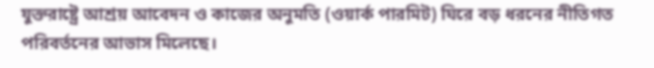যুক্তরাষ্ট্রে আশ্রয় আবেদন ও কাজের অনুমতি (ওয়ার্ক পারমিট) ঘিরে বড় ধরনের নীতিগত পরিবর্তনের আভাস মিলেছে।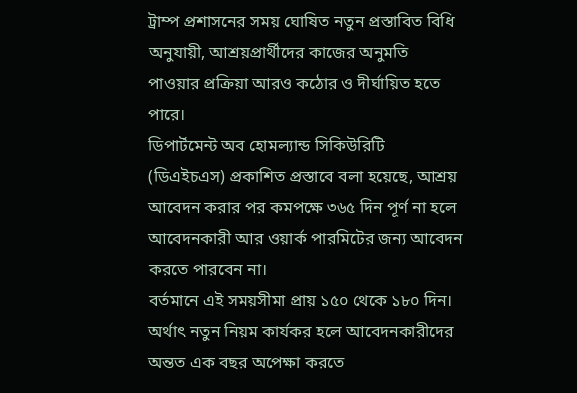ট্রাম্প প্রশাসনের সময় ঘোষিত নতুন প্রস্তাবিত বিধি অনুযায়ী, আশ্রয়প্রার্থীদের কাজের অনুমতি পাওয়ার প্রক্রিয়া আরও কঠোর ও দীর্ঘায়িত হতে পারে।
ডিপার্টমেন্ট অব হোমল্যান্ড সিকিউরিটি (ডিএইচএস) প্রকাশিত প্রস্তাবে বলা হয়েছে, আশ্রয় আবেদন করার পর কমপক্ষে ৩৬৫ দিন পূর্ণ না হলে আবেদনকারী আর ওয়ার্ক পারমিটের জন্য আবেদন করতে পারবেন না।
বর্তমানে এই সময়সীমা প্রায় ১৫০ থেকে ১৮০ দিন। অর্থাৎ নতুন নিয়ম কার্যকর হলে আবেদনকারীদের অন্তত এক বছর অপেক্ষা করতে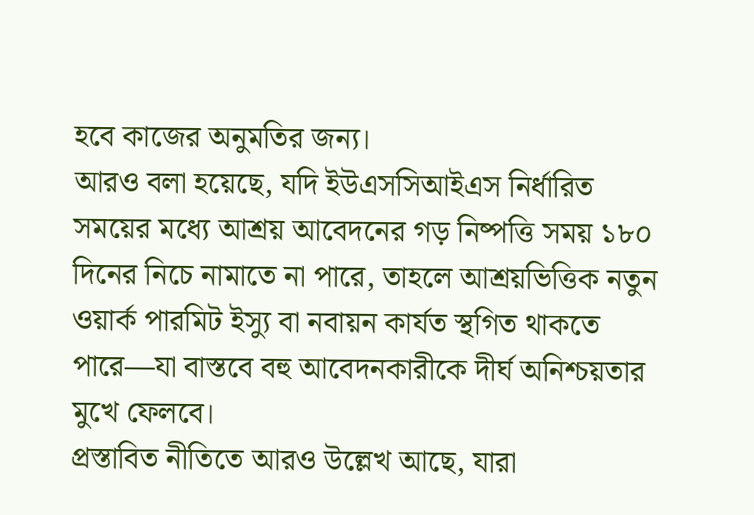হবে কাজের অনুমতির জন্য।
আরও বলা হয়েছে, যদি ইউএসসিআইএস নির্ধারিত সময়ের মধ্যে আশ্রয় আবেদনের গড় নিষ্পত্তি সময় ১৮০ দিনের নিচে নামাতে না পারে, তাহলে আশ্রয়ভিত্তিক নতুন ওয়ার্ক পারমিট ইস্যু বা নবায়ন কার্যত স্থগিত থাকতে পারে—যা বাস্তবে বহু আবেদনকারীকে দীর্ঘ অনিশ্চয়তার মুখে ফেলবে।
প্রস্তাবিত নীতিতে আরও উল্লেখ আছে, যারা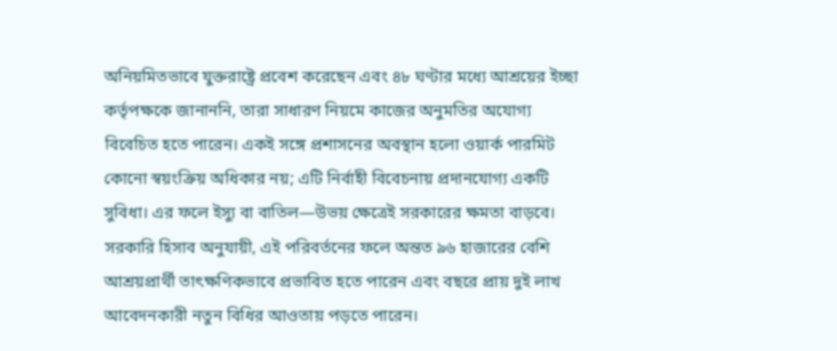অনিয়মিতভাবে যুক্তরাষ্ট্রে প্রবেশ করেছেন এবং ৪৮ ঘণ্টার মধ্যে আশ্রয়ের ইচ্ছা কর্তৃপক্ষকে জানাননি, তারা সাধারণ নিয়মে কাজের অনুমতির অযোগ্য বিবেচিত হতে পারেন। একই সঙ্গে প্রশাসনের অবস্থান হলো ওয়ার্ক পারমিট কোনো স্বয়ংক্রিয় অধিকার নয়; এটি নির্বাহী বিবেচনায় প্রদানযোগ্য একটি সুবিধা। এর ফলে ইস্যু বা বাতিল—উভয় ক্ষেত্রেই সরকারের ক্ষমতা বাড়বে।
সরকারি হিসাব অনুযায়ী, এই পরিবর্তনের ফলে অন্তত ৯৬ হাজারের বেশি আশ্রয়প্রার্থী তাৎক্ষণিকভাবে প্রভাবিত হতে পারেন এবং বছরে প্রায় দুই লাখ আবেদনকারী নতুন বিধির আওতায় পড়তে পারেন।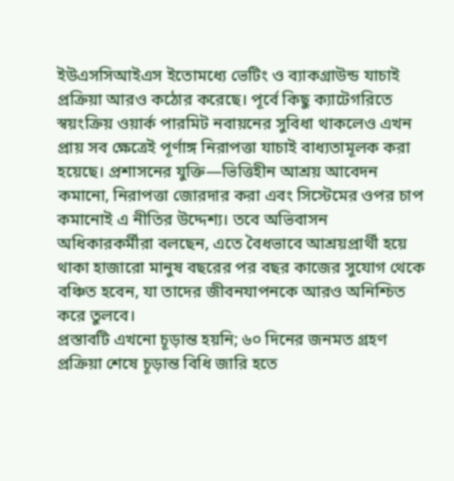ইউএসসিআইএস ইতোমধ্যে ভেটিং ও ব্যাকগ্রাউন্ড যাচাই প্রক্রিয়া আরও কঠোর করেছে। পূর্বে কিছু ক্যাটেগরিতে স্বয়ংক্রিয় ওয়ার্ক পারমিট নবায়নের সুবিধা থাকলেও এখন প্রায় সব ক্ষেত্রেই পূর্ণাঙ্গ নিরাপত্তা যাচাই বাধ্যতামূলক করা হয়েছে। প্রশাসনের যুক্তি—ভিত্তিহীন আশ্রয় আবেদন কমানো, নিরাপত্তা জোরদার করা এবং সিস্টেমের ওপর চাপ কমানোই এ নীতির উদ্দেশ্য। তবে অভিবাসন অধিকারকর্মীরা বলছেন, এতে বৈধভাবে আশ্রয়প্রার্থী হয়ে থাকা হাজারো মানুষ বছরের পর বছর কাজের সুযোগ থেকে বঞ্চিত হবেন, যা তাদের জীবনযাপনকে আরও অনিশ্চিত করে তুলবে।
প্রস্তাবটি এখনো চূড়ান্ত হয়নি; ৬০ দিনের জনমত গ্রহণ প্রক্রিয়া শেষে চূড়ান্ত বিধি জারি হতে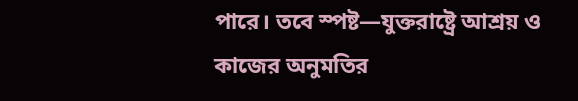পারে। তবে স্পষ্ট—যুক্তরাষ্ট্রে আশ্রয় ও কাজের অনুমতির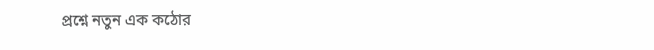প্রশ্নে নতুন এক কঠোর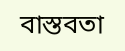বাস্তবতা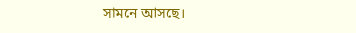সামনে আসছে।